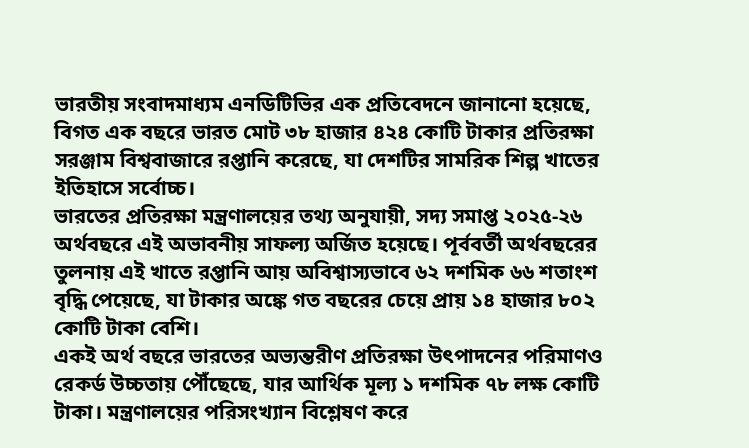ভারতীয় সংবাদমাধ্যম এনডিটিভির এক প্রতিবেদনে জানানো হয়েছে, বিগত এক বছরে ভারত মোট ৩৮ হাজার ৪২৪ কোটি টাকার প্রতিরক্ষা সরঞ্জাম বিশ্ববাজারে রপ্তানি করেছে, যা দেশটির সামরিক শিল্প খাতের ইতিহাসে সর্বোচ্চ।
ভারতের প্রতিরক্ষা মন্ত্রণালয়ের তথ্য অনুযায়ী, সদ্য সমাপ্ত ২০২৫-২৬ অর্থবছরে এই অভাবনীয় সাফল্য অর্জিত হয়েছে। পূর্ববর্তী অর্থবছরের তুলনায় এই খাতে রপ্তানি আয় অবিশ্বাস্যভাবে ৬২ দশমিক ৬৬ শতাংশ বৃদ্ধি পেয়েছে, যা টাকার অঙ্কে গত বছরের চেয়ে প্রায় ১৪ হাজার ৮০২ কোটি টাকা বেশি।
একই অর্থ বছরে ভারতের অভ্যন্তরীণ প্রতিরক্ষা উৎপাদনের পরিমাণও রেকর্ড উচ্চতায় পৌঁছেছে, যার আর্থিক মূল্য ১ দশমিক ৭৮ লক্ষ কোটি টাকা। মন্ত্রণালয়ের পরিসংখ্যান বিশ্লেষণ করে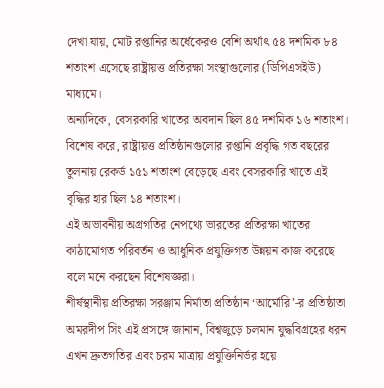দেখা যায়, মোট রপ্তানির অর্ধেকেরও বেশি অর্থাৎ ৫৪ দশমিক ৮৪ শতাংশ এসেছে রাষ্ট্রায়ত্ত প্রতিরক্ষা সংস্থাগুলোর (ডিপিএসইউ) মাধ্যমে।
অন্যদিকে, বেসরকারি খাতের অবদান ছিল ৪৫ দশমিক ১৬ শতাংশ। বিশেষ করে, রাষ্ট্রায়ত্ত প্রতিষ্ঠানগুলোর রপ্তানি প্রবৃদ্ধি গত বছরের তুলনায় রেকর্ড ১৫১ শতাংশ বেড়েছে এবং বেসরকারি খাতে এই বৃদ্ধির হার ছিল ১৪ শতাংশ।
এই অভাবনীয় অগ্রগতির নেপথ্যে ভারতের প্রতিরক্ষা খাতের কাঠামোগত পরিবর্তন ও আধুনিক প্রযুক্তিগত উন্নয়ন কাজ করেছে বলে মনে করছেন বিশেষজ্ঞরা।
শীর্ষস্থানীয় প্রতিরক্ষা সরঞ্জাম নির্মাতা প্রতিষ্ঠান ‘আর্মোরি’-র প্রতিষ্ঠাতা অমরদীপ সিং এই প্রসঙ্গে জানান, বিশ্বজুড়ে চলমান যুদ্ধবিগ্রহের ধরন এখন দ্রুতগতির এবং চরম মাত্রায় প্রযুক্তিনির্ভর হয়ে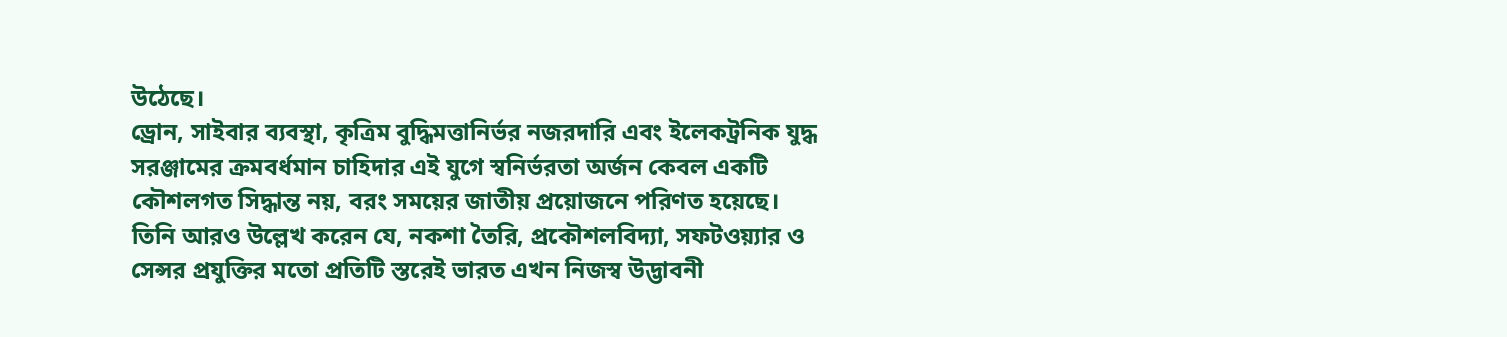উঠেছে।
ড্রোন, সাইবার ব্যবস্থা, কৃত্রিম বুদ্ধিমত্তানির্ভর নজরদারি এবং ইলেকট্রনিক যুদ্ধ সরঞ্জামের ক্রমবর্ধমান চাহিদার এই যুগে স্বনির্ভরতা অর্জন কেবল একটি কৌশলগত সিদ্ধান্ত নয়, বরং সময়ের জাতীয় প্রয়োজনে পরিণত হয়েছে।
তিনি আরও উল্লেখ করেন যে, নকশা তৈরি, প্রকৌশলবিদ্যা, সফটওয়্যার ও সেন্সর প্রযুক্তির মতো প্রতিটি স্তরেই ভারত এখন নিজস্ব উদ্ভাবনী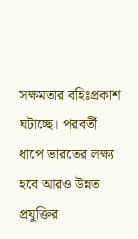সক্ষমতার বহিঃপ্রকাশ ঘটাচ্ছে। পরবর্তী ধাপে ভারতের লক্ষ্য হবে আরও উন্নত প্রযুক্তির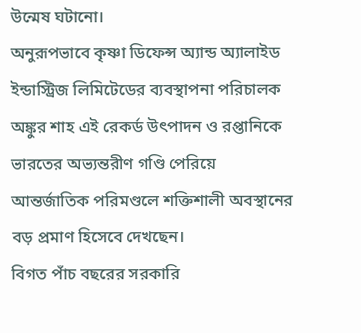উন্মেষ ঘটানো।
অনুরূপভাবে কৃষ্ণা ডিফেন্স অ্যান্ড অ্যালাইড ইন্ডাস্ট্রিজ লিমিটেডের ব্যবস্থাপনা পরিচালক অঙ্কুর শাহ এই রেকর্ড উৎপাদন ও রপ্তানিকে ভারতের অভ্যন্তরীণ গণ্ডি পেরিয়ে আন্তর্জাতিক পরিমণ্ডলে শক্তিশালী অবস্থানের বড় প্রমাণ হিসেবে দেখছেন।
বিগত পাঁচ বছরের সরকারি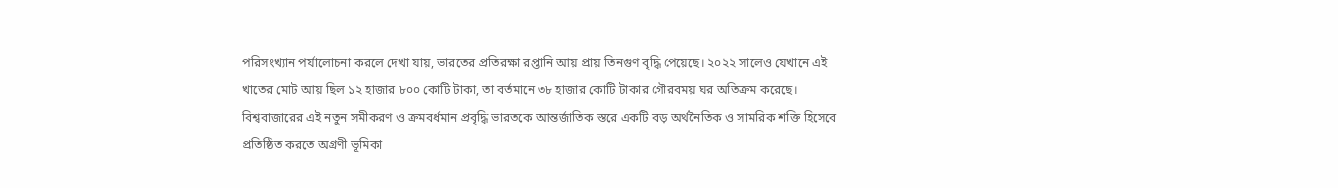পরিসংখ্যান পর্যালোচনা করলে দেখা যায়, ভারতের প্রতিরক্ষা রপ্তানি আয় প্রায় তিনগুণ বৃদ্ধি পেয়েছে। ২০২২ সালেও যেখানে এই খাতের মোট আয় ছিল ১২ হাজার ৮০০ কোটি টাকা, তা বর্তমানে ৩৮ হাজার কোটি টাকার গৌরবময় ঘর অতিক্রম করেছে।
বিশ্ববাজারের এই নতুন সমীকরণ ও ক্রমবর্ধমান প্রবৃদ্ধি ভারতকে আন্তর্জাতিক স্তরে একটি বড় অর্থনৈতিক ও সামরিক শক্তি হিসেবে প্রতিষ্ঠিত করতে অগ্রণী ভূমিকা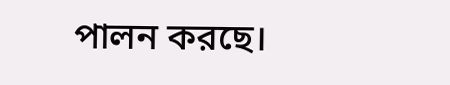পালন করছে।